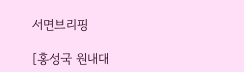서면브리핑

[홍성국 원내대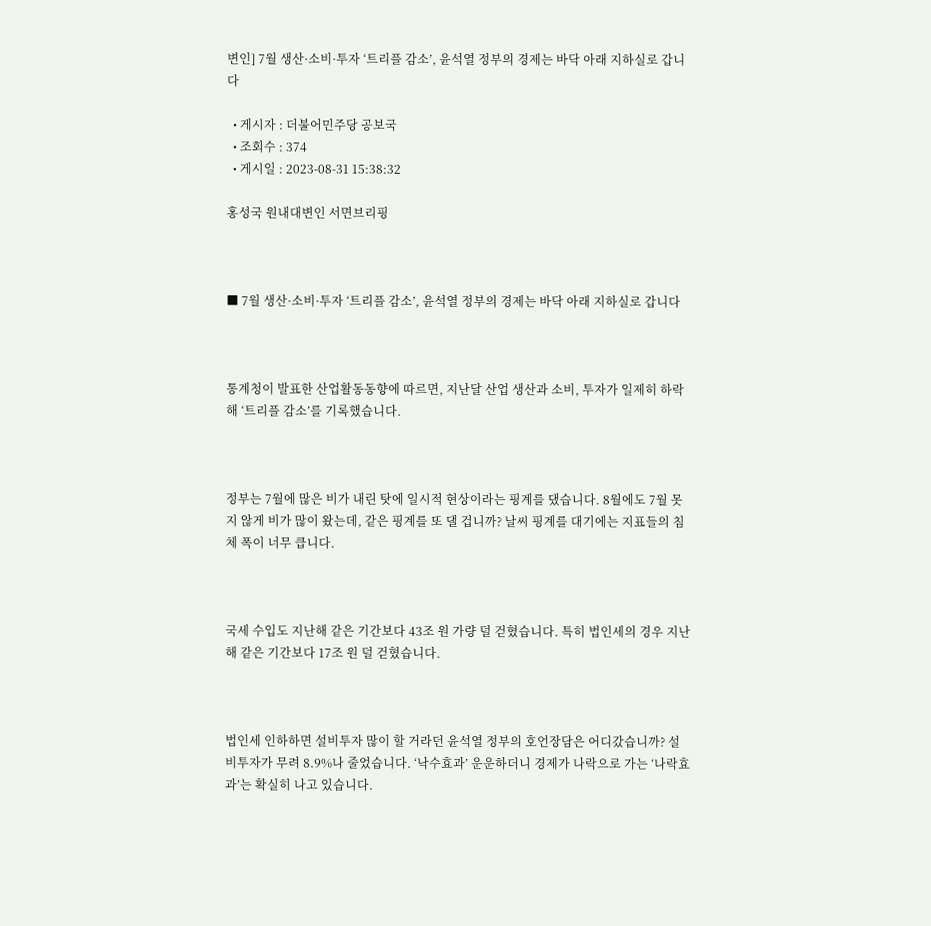변인] 7월 생산·소비·투자 ‘트리플 감소’, 윤석열 정부의 경제는 바닥 아래 지하실로 갑니다

  • 게시자 : 더불어민주당 공보국
  • 조회수 : 374
  • 게시일 : 2023-08-31 15:38:32

홍성국 원내대변인 서면브리핑



■ 7월 생산·소비·투자 ‘트리플 감소’, 윤석열 정부의 경제는 바닥 아래 지하실로 갑니다



통계청이 발표한 산업활동동향에 따르면, 지난달 산업 생산과 소비, 투자가 일제히 하락해 ‘트리플 감소’를 기록했습니다.



정부는 7월에 많은 비가 내린 탓에 일시적 현상이라는 핑계를 댔습니다. 8월에도 7월 못지 않게 비가 많이 왔는데, 같은 핑계를 또 댈 겁니까? 날씨 핑계를 대기에는 지표들의 침체 폭이 너무 큽니다.



국세 수입도 지난해 같은 기간보다 43조 원 가량 덜 걷혔습니다. 특히 법인세의 경우 지난해 같은 기간보다 17조 원 덜 걷혔습니다.



법인세 인하하면 설비투자 많이 할 거라던 윤석열 정부의 호언장담은 어디갔습니까? 설비투자가 무려 8.9%나 줄었습니다. ‘낙수효과’ 운운하더니 경제가 나락으로 가는 ‘나락효과’는 확실히 나고 있습니다.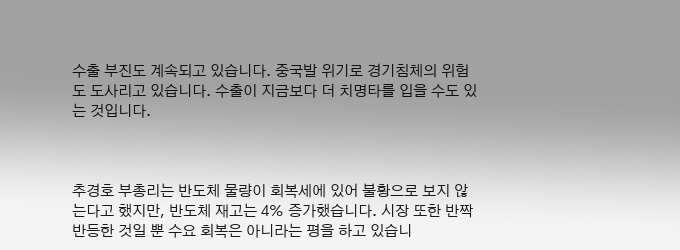수출 부진도 계속되고 있습니다. 중국발 위기로 경기침체의 위험도 도사리고 있습니다. 수출이 지금보다 더 치명타를 입을 수도 있는 것입니다.



추경호 부총리는 반도체 물량이 회복세에 있어 불황으로 보지 않는다고 했지만, 반도체 재고는 4% 증가했습니다. 시장 또한 반짝 반등한 것일 뿐 수요 회복은 아니라는 평을 하고 있습니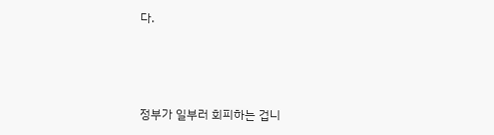다.



정부가 일부러 회피하는 겁니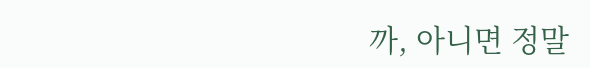까, 아니면 정말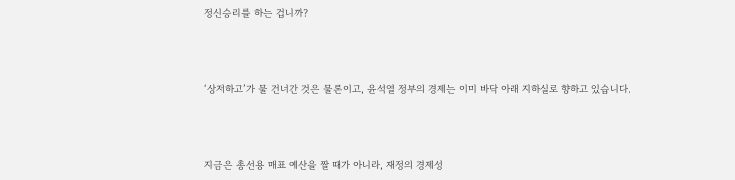정신승리를 하는 겁니까?



‘상저하고’가 물 건너간 것은 물론이고, 윤석열 정부의 경제는 이미 바닥 아래 지하실로 향하고 있습니다.



지금은 총선용 매표 예산을 짤 때가 아니라, 재정의 경제성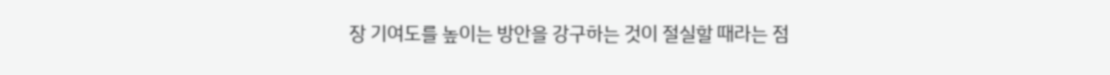장 기여도를 높이는 방안을 강구하는 것이 절실할 때라는 점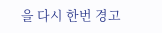을 다시 한번 경고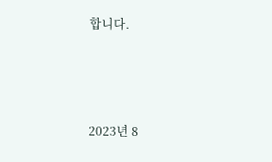합니다.



2023년 8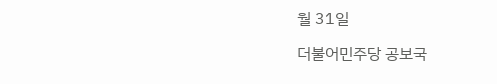월 31일

더불어민주당 공보국